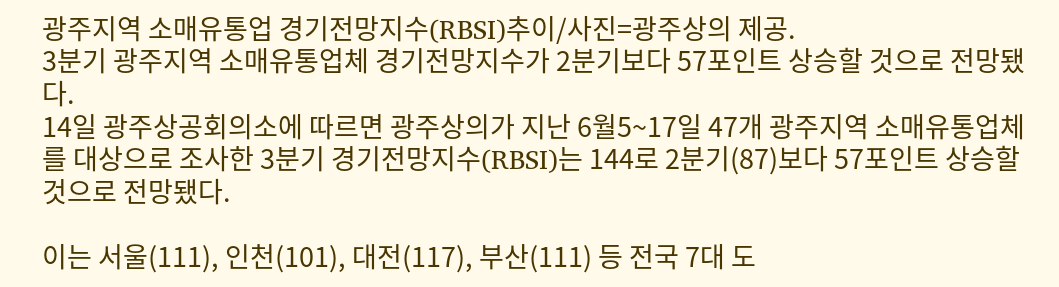광주지역 소매유통업 경기전망지수(RBSI)추이/사진=광주상의 제공.
3분기 광주지역 소매유통업체 경기전망지수가 2분기보다 57포인트 상승할 것으로 전망됐다.
14일 광주상공회의소에 따르면 광주상의가 지난 6월5~17일 47개 광주지역 소매유통업체를 대상으로 조사한 3분기 경기전망지수(RBSI)는 144로 2분기(87)보다 57포인트 상승할 것으로 전망됐다.

이는 서울(111), 인천(101), 대전(117), 부산(111) 등 전국 7대 도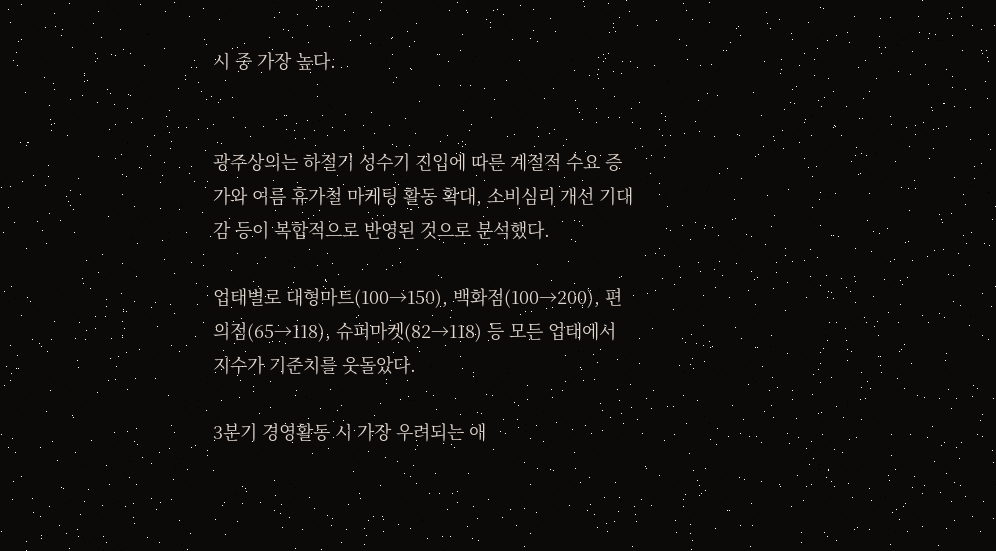시 중 가장 높다.


광주상의는 하절기 성수기 진입에 따른 계절적 수요 증가와 여름 휴가철 마케팅 활동 확대, 소비심리 개선 기대감 등이 복합적으로 반영된 것으로 분석했다.

업태별로 대형마트(100→150), 백화점(100→200), 편의점(65→118), 슈퍼마켓(82→118) 등 모든 업태에서 지수가 기준치를 웃돌았다.

3분기 경영활동 시 가장 우려되는 애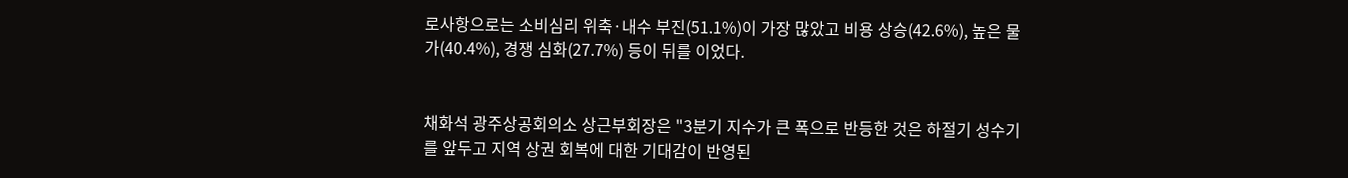로사항으로는 소비심리 위축·내수 부진(51.1%)이 가장 많았고 비용 상승(42.6%), 높은 물가(40.4%), 경쟁 심화(27.7%) 등이 뒤를 이었다.


채화석 광주상공회의소 상근부회장은 "3분기 지수가 큰 폭으로 반등한 것은 하절기 성수기를 앞두고 지역 상권 회복에 대한 기대감이 반영된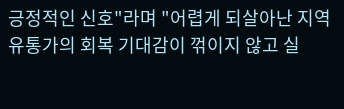긍정적인 신호"라며 "어렵게 되살아난 지역 유통가의 회복 기대감이 꺾이지 않고 실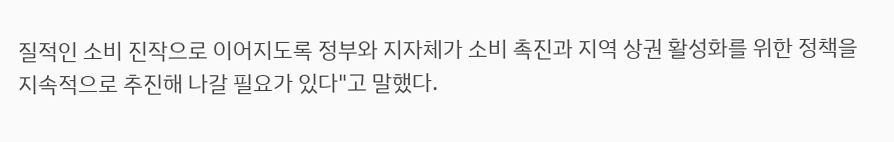질적인 소비 진작으로 이어지도록 정부와 지자체가 소비 촉진과 지역 상권 활성화를 위한 정책을 지속적으로 추진해 나갈 필요가 있다"고 말했다.